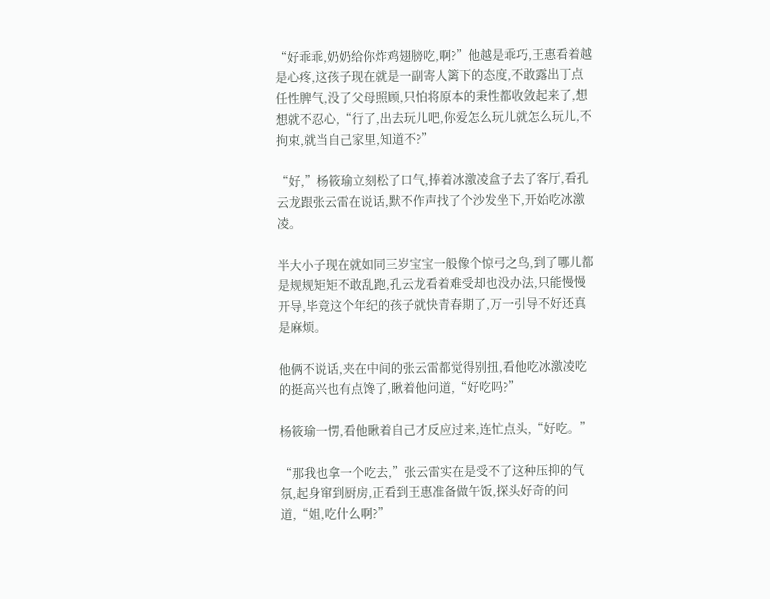“好乖乖,奶奶给你炸鸡翅膀吃,啊?”他越是乖巧,王惠看着越是心疼,这孩子现在就是一副寄人篱下的态度,不敢露出丁点任性脾气,没了父母照顾,只怕将原本的秉性都收敛起来了,想想就不忍心,“行了,出去玩儿吧,你爱怎么玩儿就怎么玩儿,不拘束,就当自己家里,知道不?”

“好,”杨筱瑜立刻松了口气,捧着冰激凌盒子去了客厅,看孔云龙跟张云雷在说话,默不作声找了个沙发坐下,开始吃冰激凌。

半大小子现在就如同三岁宝宝一般像个惊弓之鸟,到了哪儿都是规规矩矩不敢乱跑,孔云龙看着难受却也没办法,只能慢慢开导,毕竟这个年纪的孩子就快青春期了,万一引导不好还真是麻烦。

他俩不说话,夹在中间的张云雷都觉得别扭,看他吃冰激凌吃的挺高兴也有点馋了,瞅着他问道,“好吃吗?”

杨筱瑜一愣,看他瞅着自己才反应过来,连忙点头,“好吃。”

“那我也拿一个吃去,”张云雷实在是受不了这种压抑的气氛,起身窜到厨房,正看到王惠准备做午饭,探头好奇的问道,“姐,吃什么啊?”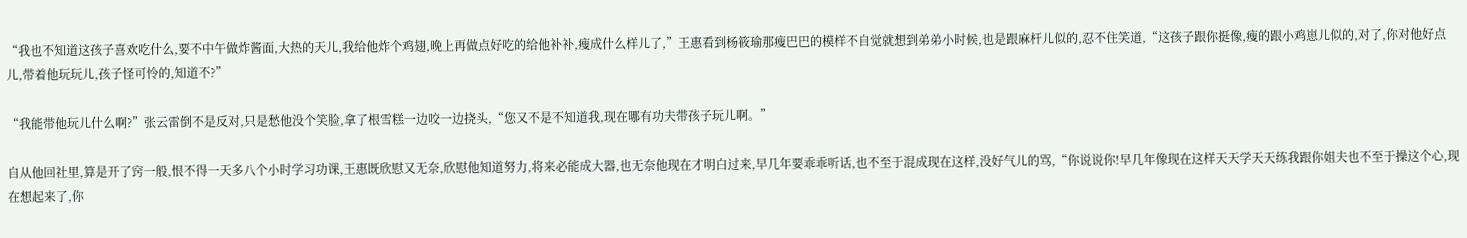“我也不知道这孩子喜欢吃什么,要不中午做炸酱面,大热的天儿,我给他炸个鸡翅,晚上再做点好吃的给他补补,瘦成什么样儿了,”王惠看到杨筱瑜那瘦巴巴的模样不自觉就想到弟弟小时候,也是跟麻杆儿似的,忍不住笑道,“这孩子跟你挺像,瘦的跟小鸡崽儿似的,对了,你对他好点儿,带着他玩玩儿,孩子怪可怜的,知道不?”

“我能带他玩儿什么啊?”张云雷倒不是反对,只是愁他没个笑脸,拿了根雪糕一边咬一边挠头,“您又不是不知道我,现在哪有功夫带孩子玩儿啊。”

自从他回社里,算是开了窍一般,恨不得一天多八个小时学习功课,王惠既欣慰又无奈,欣慰他知道努力,将来必能成大器,也无奈他现在才明白过来,早几年要乖乖听话,也不至于混成现在这样,没好气儿的骂,“你说说你!早几年像现在这样天天学天天练我跟你姐夫也不至于操这个心,现在想起来了,你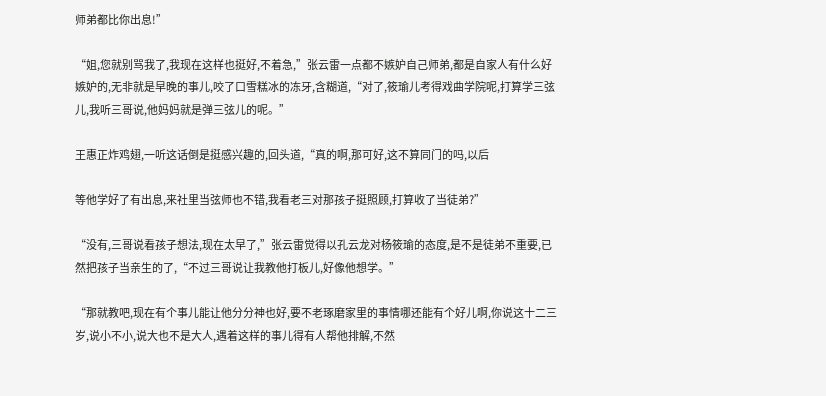师弟都比你出息!”

“姐,您就别骂我了,我现在这样也挺好,不着急,”张云雷一点都不嫉妒自己师弟,都是自家人有什么好嫉妒的,无非就是早晚的事儿,咬了口雪糕冰的冻牙,含糊道,“对了,筱瑜儿考得戏曲学院呢,打算学三弦儿,我听三哥说,他妈妈就是弹三弦儿的呢。”

王惠正炸鸡翅,一听这话倒是挺感兴趣的,回头道,“真的啊,那可好,这不算同门的吗,以后

等他学好了有出息,来社里当弦师也不错,我看老三对那孩子挺照顾,打算收了当徒弟?”

“没有,三哥说看孩子想法,现在太早了,”张云雷觉得以孔云龙对杨筱瑜的态度,是不是徒弟不重要,已然把孩子当亲生的了,“不过三哥说让我教他打板儿,好像他想学。”

“那就教吧,现在有个事儿能让他分分神也好,要不老琢磨家里的事情哪还能有个好儿啊,你说这十二三岁,说小不小,说大也不是大人,遇着这样的事儿得有人帮他排解,不然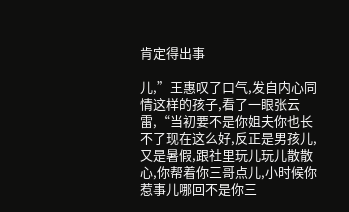肯定得出事

儿,”王惠叹了口气,发自内心同情这样的孩子,看了一眼张云雷,“当初要不是你姐夫你也长不了现在这么好,反正是男孩儿,又是暑假,跟社里玩儿玩儿散散心,你帮着你三哥点儿,小时候你惹事儿哪回不是你三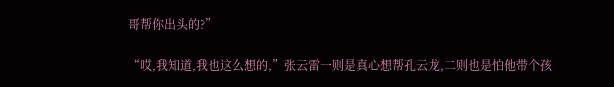哥帮你出头的?”

“哎,我知道,我也这么想的,”张云雷一则是真心想帮孔云龙,二则也是怕他带个孩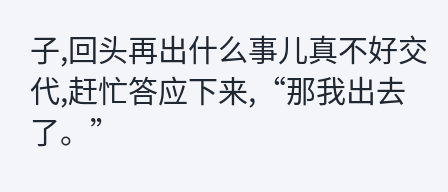子,回头再出什么事儿真不好交代,赶忙答应下来,“那我出去了。”